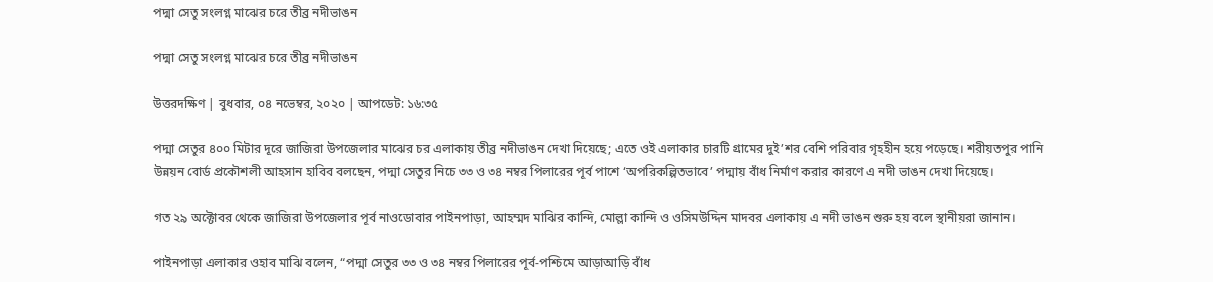পদ্মা সেতু সংলগ্ন মাঝের চরে তীব্র নদীভাঙন

পদ্মা সেতু সংলগ্ন মাঝের চরে তীব্র নদীভাঙন

উত্তরদক্ষিণ | বুধবার, ০৪ নভেম্বর, ২০২০ | আপডেট: ১৬:৩৫

পদ্মা সেতুর ৪০০ মিটার দূরে জাজিরা উপজেলার মাঝের চর এলাকায় তীব্র নদীভাঙন দেখা দিয়েছে; এতে ওই এলাকার চারটি গ্রামের দুই’শর বেশি পরিবার গৃহহীন হয়ে পড়েছে। শরীয়তপুর পানি উন্নয়ন বোর্ড প্রকৌশলী আহসান হাবিব বলছেন, পদ্মা সেতুর নিচে ৩৩ ও ৩৪ নম্বর পিলারের পূর্ব পাশে ‘অপরিকল্পিতভাবে’ পদ্মায় বাঁধ নির্মাণ করার কারণে এ নদী ভাঙন দেখা দিয়েছে।

গত ২৯ অক্টোবর থেকে জাজিরা উপজেলার পূর্ব নাওডোবার পাইনপাড়া, আহম্মদ মাঝির কান্দি, মোল্লা কান্দি ও ওসিমউদ্দিন মাদবর এলাকায় এ নদী ভাঙন শুরু হয় বলে স্থানীয়রা জানান।

পাইনপাড়া এলাকার ওহাব মাঝি বলেন, “পদ্মা সেতুর ৩৩ ও ৩৪ নম্বর পিলারের পূর্ব-পশ্চিমে আড়াআড়ি বাঁধ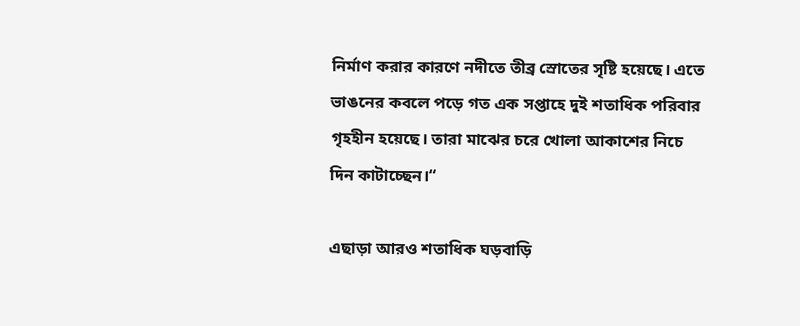নির্মাণ করার কারণে নদীতে তীব্র স্রোতের সৃষ্টি হয়েছে। এতে ভাঙনের কবলে পড়ে গত এক সপ্তাহে দুই শতাধিক পরিবার গৃহহীন হয়েছে। তারা মাঝের চরে খোলা আকাশের নিচে দিন কাটাচ্ছেন।“

এছাড়া আরও শতাধিক ঘড়বাড়ি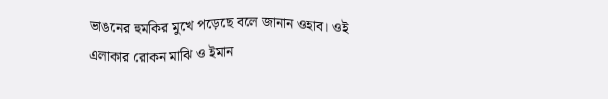ভাঙনের হুমকির মুখে পড়েছে বলে জানান ওহাব। ওই এলাকার রোকন মাঝি ও ইমান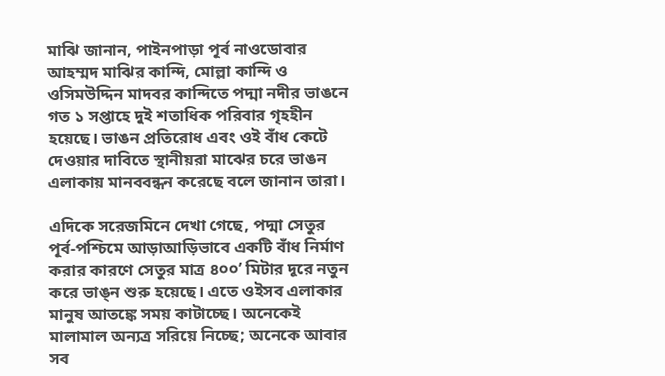মাঝি জানান, পাইনপাড়া পূর্ব নাওডোবার আহম্মদ মাঝির কান্দি, মোল্লা কান্দি ও ওসিমউদ্দিন মাদবর কান্দিতে পদ্মা নদীর ভাঙনে গত ১ সপ্তাহে দুই শতাধিক পরিবার গৃহহীন হয়েছে। ভাঙন প্রতিরোধ এবং ওই বাঁধ কেটে দেওয়ার দাবিতে স্থানীয়রা মাঝের চরে ভাঙন এলাকায় মানববন্ধন করেছে বলে জানান তারা।

এদিকে সরেজমিনে দেখা গেছে, পদ্মা সেতুর পূর্ব-পশ্চিমে আড়াআড়িভাবে একটি বাঁধ নির্মাণ করার কারণে সেতুর মাত্র ৪০০’ মিটার দূরে নতুন করে ভাঙ্ন শুরু হয়েছে। এতে ওইসব এলাকার মানুষ আতঙ্কে সময় কাটাচ্ছে। অনেকেই মালামাল অন্যত্র সরিয়ে নিচ্ছে; অনেকে আবার সব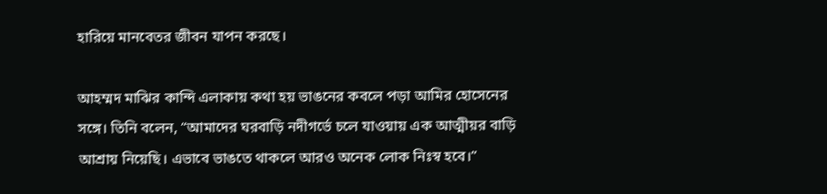হারিয়ে মানবেতর জীবন যাপন করছে।

আহম্মদ মাঝির কান্দি এলাকায় কথা হয় ভাঙনের কবলে পড়া আমির হোসেনের সঙ্গে। তিনি বলেন, “আমাদের ঘরবাড়ি নদীগর্ভে চলে যাওয়ায় এক আত্মীয়র বাড়ি আশ্রায় নিয়েছি। এভাবে ভাঙতে থাকলে আরও অনেক লোক নিঃস্ব হবে।”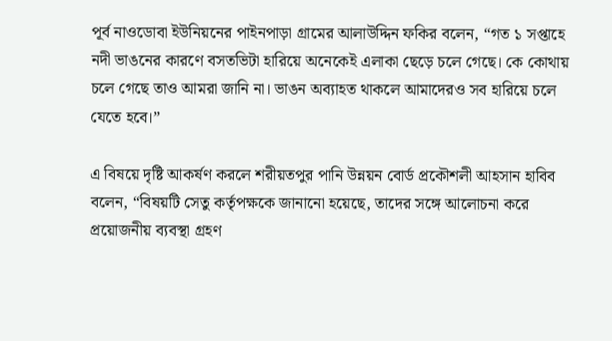পূর্ব নাওডোবা ইউনিয়নের পাইনপাড়া গ্রামের আলাউদ্দিন ফকির বলেন, “গত ১ সপ্তাহে নদী ভাঙনের কারণে বসতভিটা হারিয়ে অনেকেই এলাকা ছেড়ে চলে গেছে। কে কোথায় চলে গেছে তাও আমরা জানি না। ভাঙন অব্যাহত থাকলে আমাদেরও সব হারিয়ে চলে যেতে হবে।”

এ বিষয়ে দৃষ্টি আকর্ষণ করলে শরীয়তপুর পানি উন্নয়ন বোর্ড প্রকৌশলী আহসান হাবিব বলেন, “বিষয়টি সেতু কর্তৃপক্ষকে জানানো হয়েছে, তাদের সঙ্গে আলোচনা করে প্রয়োজনীয় ব্যবস্থা গ্রহণ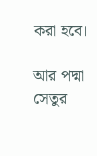করা হবে।

আর পদ্মা সেতুর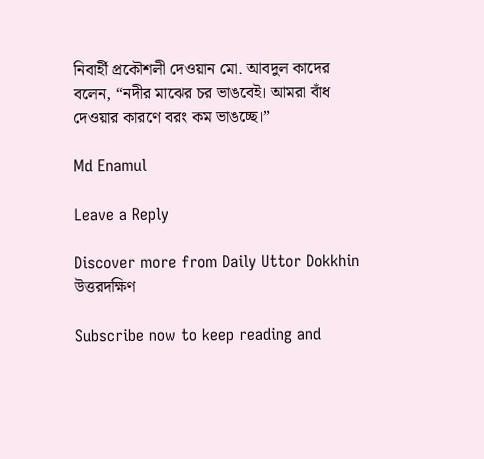নিবার্হী প্রকৌশলী দেওয়ান মো. আবদুল কাদের বলেন, “নদীর মাঝের চর ভাঙবেই। আমরা বাঁধ দেওয়ার কারণে বরং কম ভাঙচ্ছে।”

Md Enamul

Leave a Reply

Discover more from Daily Uttor Dokkhin উত্তরদক্ষিণ

Subscribe now to keep reading and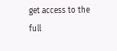get access to the full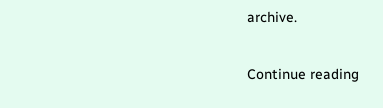archive.

Continue reading